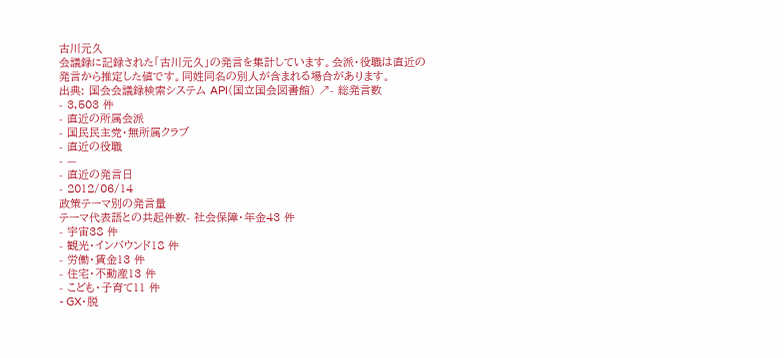古川元久
会議録に記録された「古川元久」の発言を集計しています。会派・役職は直近の発言から推定した値です。同姓同名の別人が含まれる場合があります。
出典: 国会会議録検索システム API(国立国会図書館) ↗- 総発言数
- 3,503 件
- 直近の所属会派
- 国民民主党・無所属クラブ
- 直近の役職
- —
- 直近の発言日
- 2012/06/14
政策テーマ別の発言量
テーマ代表語との共起件数- 社会保障・年金43 件
- 宇宙38 件
- 観光・インバウンド18 件
- 労働・賃金13 件
- 住宅・不動産13 件
- こども・子育て11 件
- GX・脱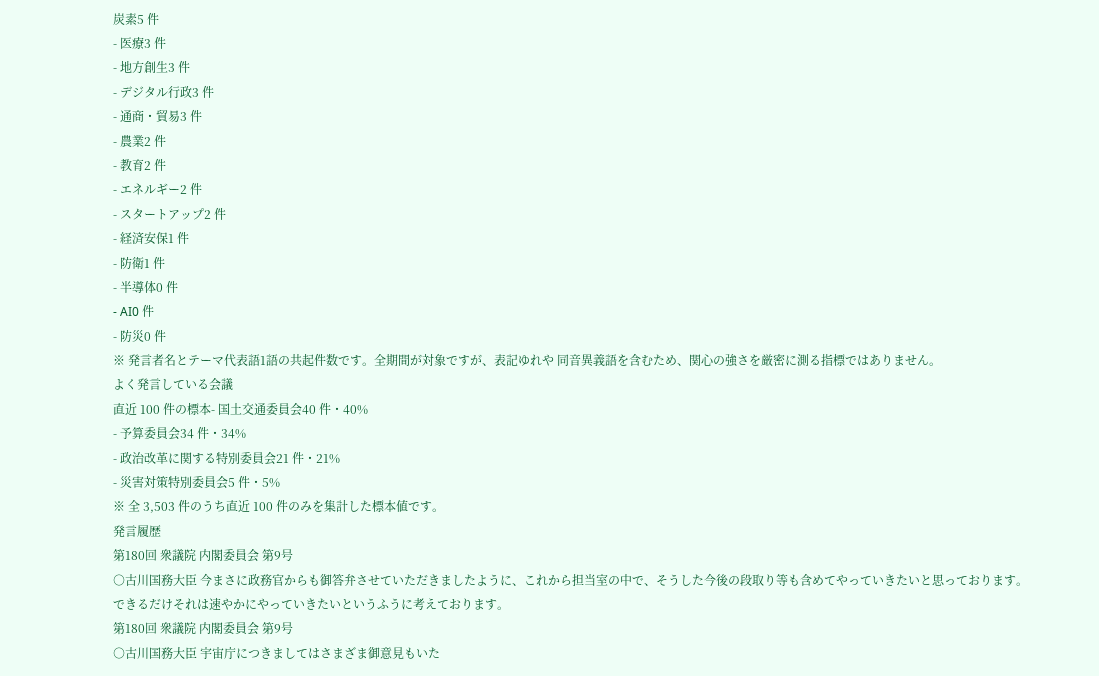炭素5 件
- 医療3 件
- 地方創生3 件
- デジタル行政3 件
- 通商・貿易3 件
- 農業2 件
- 教育2 件
- エネルギー2 件
- スタートアップ2 件
- 経済安保1 件
- 防衛1 件
- 半導体0 件
- AI0 件
- 防災0 件
※ 発言者名とテーマ代表語1語の共起件数です。全期間が対象ですが、表記ゆれや 同音異義語を含むため、関心の強さを厳密に測る指標ではありません。
よく発言している会議
直近 100 件の標本- 国土交通委員会40 件・40%
- 予算委員会34 件・34%
- 政治改革に関する特別委員会21 件・21%
- 災害対策特別委員会5 件・5%
※ 全 3,503 件のうち直近 100 件のみを集計した標本値です。
発言履歴
第180回 衆議院 内閣委員会 第9号
○古川国務大臣 今まさに政務官からも御答弁させていただきましたように、これから担当室の中で、そうした今後の段取り等も含めてやっていきたいと思っております。できるだけそれは速やかにやっていきたいというふうに考えております。
第180回 衆議院 内閣委員会 第9号
○古川国務大臣 宇宙庁につきましてはさまざま御意見もいた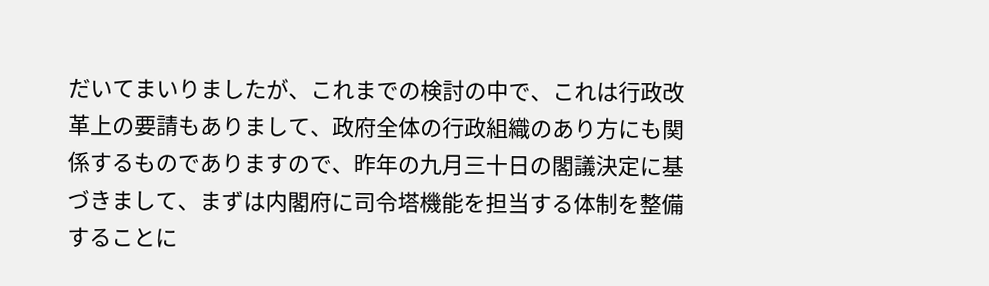だいてまいりましたが、これまでの検討の中で、これは行政改革上の要請もありまして、政府全体の行政組織のあり方にも関係するものでありますので、昨年の九月三十日の閣議決定に基づきまして、まずは内閣府に司令塔機能を担当する体制を整備することに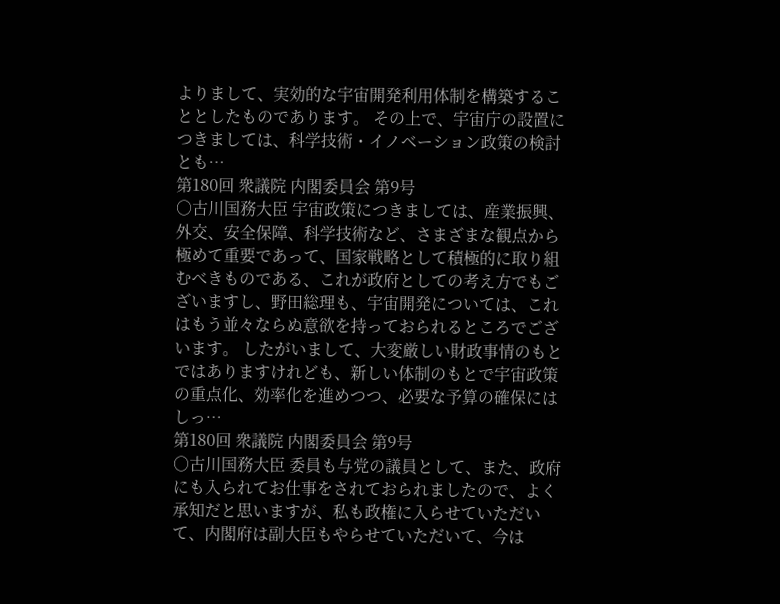よりまして、実効的な宇宙開発利用体制を構築することとしたものであります。 その上で、宇宙庁の設置につきましては、科学技術・イノベーション政策の検討とも…
第180回 衆議院 内閣委員会 第9号
○古川国務大臣 宇宙政策につきましては、産業振興、外交、安全保障、科学技術など、さまざまな観点から極めて重要であって、国家戦略として積極的に取り組むべきものである、これが政府としての考え方でもございますし、野田総理も、宇宙開発については、これはもう並々ならぬ意欲を持っておられるところでございます。 したがいまして、大変厳しい財政事情のもとではありますけれども、新しい体制のもとで宇宙政策の重点化、効率化を進めつつ、必要な予算の確保にはしっ…
第180回 衆議院 内閣委員会 第9号
○古川国務大臣 委員も与党の議員として、また、政府にも入られてお仕事をされておられましたので、よく承知だと思いますが、私も政権に入らせていただいて、内閣府は副大臣もやらせていただいて、今は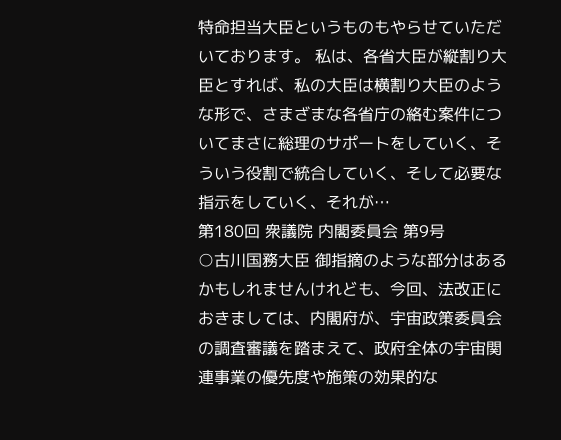特命担当大臣というものもやらせていただいております。 私は、各省大臣が縦割り大臣とすれば、私の大臣は横割り大臣のような形で、さまざまな各省庁の絡む案件についてまさに総理のサポートをしていく、そういう役割で統合していく、そして必要な指示をしていく、それが…
第180回 衆議院 内閣委員会 第9号
○古川国務大臣 御指摘のような部分はあるかもしれませんけれども、今回、法改正におきましては、内閣府が、宇宙政策委員会の調査審議を踏まえて、政府全体の宇宙関連事業の優先度や施策の効果的な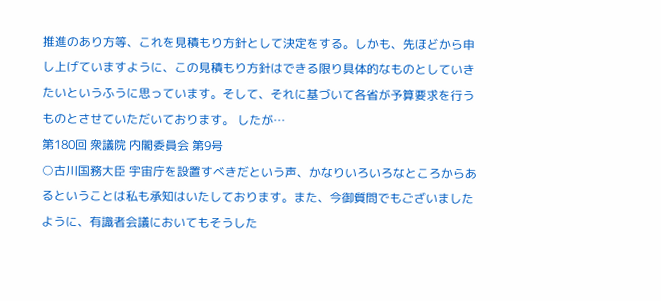推進のあり方等、これを見積もり方針として決定をする。しかも、先ほどから申し上げていますように、この見積もり方針はできる限り具体的なものとしていきたいというふうに思っています。そして、それに基づいて各省が予算要求を行うものとさせていただいております。 したが…
第180回 衆議院 内閣委員会 第9号
○古川国務大臣 宇宙庁を設置すべきだという声、かなりいろいろなところからあるということは私も承知はいたしております。また、今御質問でもございましたように、有識者会議においてもそうした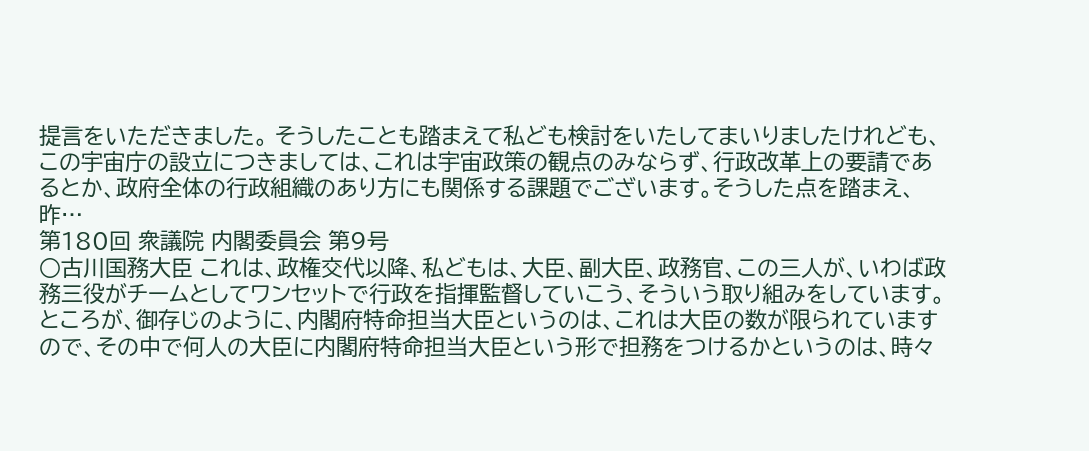提言をいただきました。 そうしたことも踏まえて私ども検討をいたしてまいりましたけれども、この宇宙庁の設立につきましては、これは宇宙政策の観点のみならず、行政改革上の要請であるとか、政府全体の行政組織のあり方にも関係する課題でございます。そうした点を踏まえ、昨…
第180回 衆議院 内閣委員会 第9号
○古川国務大臣 これは、政権交代以降、私どもは、大臣、副大臣、政務官、この三人が、いわば政務三役がチームとしてワンセットで行政を指揮監督していこう、そういう取り組みをしています。 ところが、御存じのように、内閣府特命担当大臣というのは、これは大臣の数が限られていますので、その中で何人の大臣に内閣府特命担当大臣という形で担務をつけるかというのは、時々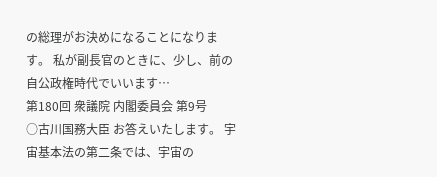の総理がお決めになることになります。 私が副長官のときに、少し、前の自公政権時代でいいます…
第180回 衆議院 内閣委員会 第9号
○古川国務大臣 お答えいたします。 宇宙基本法の第二条では、宇宙の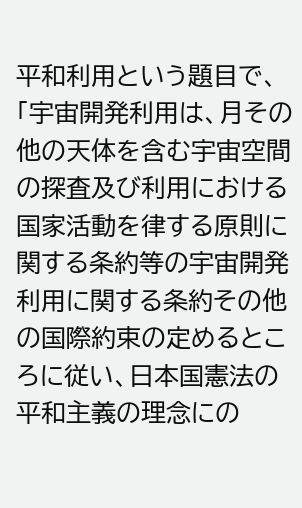平和利用という題目で、「宇宙開発利用は、月その他の天体を含む宇宙空間の探査及び利用における国家活動を律する原則に関する条約等の宇宙開発利用に関する条約その他の国際約束の定めるところに従い、日本国憲法の平和主義の理念にの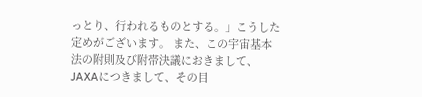っとり、行われるものとする。」こうした定めがございます。 また、この宇宙基本法の附則及び附帯決議におきまして、JAXAにつきまして、その目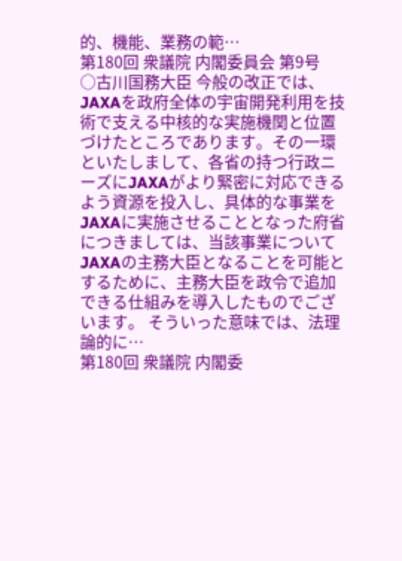的、機能、業務の範…
第180回 衆議院 内閣委員会 第9号
○古川国務大臣 今般の改正では、JAXAを政府全体の宇宙開発利用を技術で支える中核的な実施機関と位置づけたところであります。その一環といたしまして、各省の持つ行政ニーズにJAXAがより緊密に対応できるよう資源を投入し、具体的な事業をJAXAに実施させることとなった府省につきましては、当該事業についてJAXAの主務大臣となることを可能とするために、主務大臣を政令で追加できる仕組みを導入したものでございます。 そういった意味では、法理論的に…
第180回 衆議院 内閣委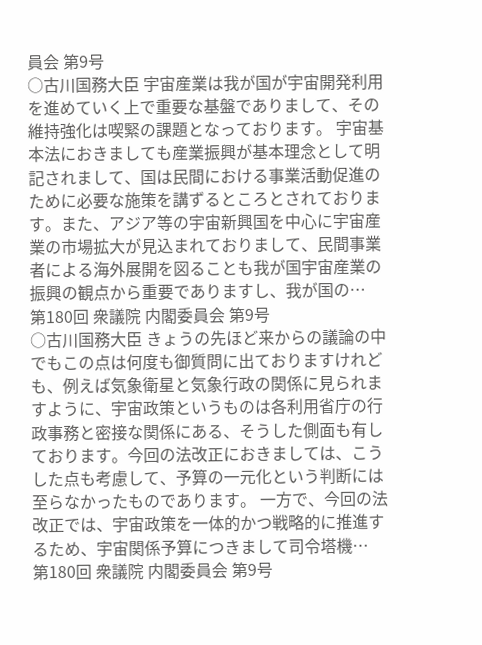員会 第9号
○古川国務大臣 宇宙産業は我が国が宇宙開発利用を進めていく上で重要な基盤でありまして、その維持強化は喫緊の課題となっております。 宇宙基本法におきましても産業振興が基本理念として明記されまして、国は民間における事業活動促進のために必要な施策を講ずるところとされております。また、アジア等の宇宙新興国を中心に宇宙産業の市場拡大が見込まれておりまして、民間事業者による海外展開を図ることも我が国宇宙産業の振興の観点から重要でありますし、我が国の…
第180回 衆議院 内閣委員会 第9号
○古川国務大臣 きょうの先ほど来からの議論の中でもこの点は何度も御質問に出ておりますけれども、例えば気象衛星と気象行政の関係に見られますように、宇宙政策というものは各利用省庁の行政事務と密接な関係にある、そうした側面も有しております。今回の法改正におきましては、こうした点も考慮して、予算の一元化という判断には至らなかったものであります。 一方で、今回の法改正では、宇宙政策を一体的かつ戦略的に推進するため、宇宙関係予算につきまして司令塔機…
第180回 衆議院 内閣委員会 第9号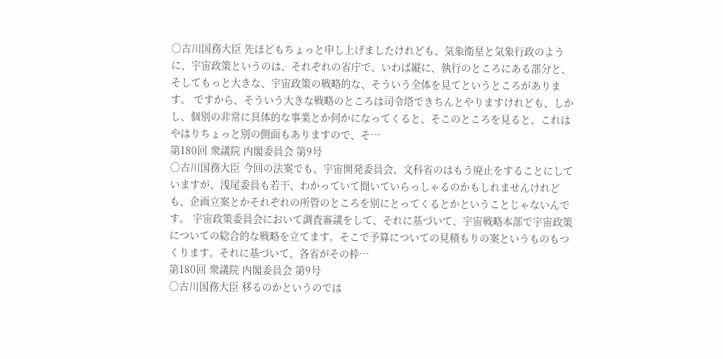○古川国務大臣 先ほどもちょっと申し上げましたけれども、気象衛星と気象行政のように、宇宙政策というのは、それぞれの省庁で、いわば縦に、執行のところにある部分と、そしてもっと大きな、宇宙政策の戦略的な、そういう全体を見てというところがあります。 ですから、そういう大きな戦略のところは司令塔できちんとやりますけれども、しかし、個別の非常に具体的な事業とか何かになってくると、そこのところを見ると、これはやはりちょっと別の側面もありますので、そ…
第180回 衆議院 内閣委員会 第9号
○古川国務大臣 今回の法案でも、宇宙開発委員会、文科省のはもう廃止をすることにしていますが、浅尾委員も若干、わかっていて聞いていらっしゃるのかもしれませんけれども、企画立案とかそれぞれの所管のところを別にとってくるとかということじゃないんです。 宇宙政策委員会において調査審議をして、それに基づいて、宇宙戦略本部で宇宙政策についての総合的な戦略を立てます。そこで予算についての見積もりの案というものもつくります。それに基づいて、各省がその枠…
第180回 衆議院 内閣委員会 第9号
○古川国務大臣 移るのかというのでは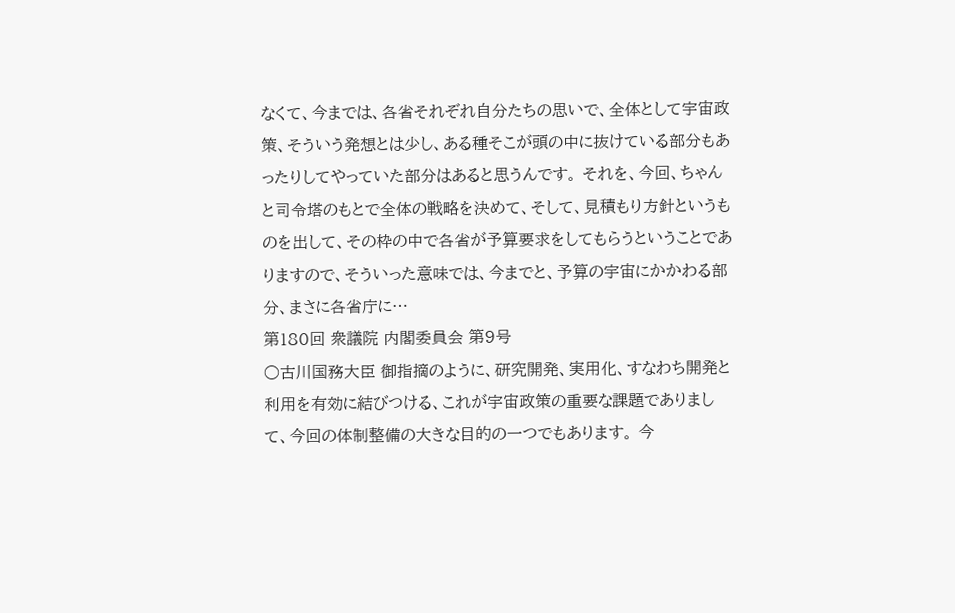なくて、今までは、各省それぞれ自分たちの思いで、全体として宇宙政策、そういう発想とは少し、ある種そこが頭の中に抜けている部分もあったりしてやっていた部分はあると思うんです。 それを、今回、ちゃんと司令塔のもとで全体の戦略を決めて、そして、見積もり方針というものを出して、その枠の中で各省が予算要求をしてもらうということでありますので、そういった意味では、今までと、予算の宇宙にかかわる部分、まさに各省庁に…
第180回 衆議院 内閣委員会 第9号
○古川国務大臣 御指摘のように、研究開発、実用化、すなわち開発と利用を有効に結びつける、これが宇宙政策の重要な課題でありまして、今回の体制整備の大きな目的の一つでもあります。 今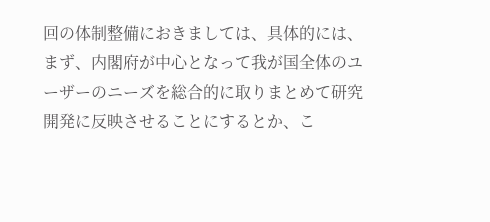回の体制整備におきましては、具体的には、まず、内閣府が中心となって我が国全体のユーザーのニーズを総合的に取りまとめて研究開発に反映させることにするとか、こ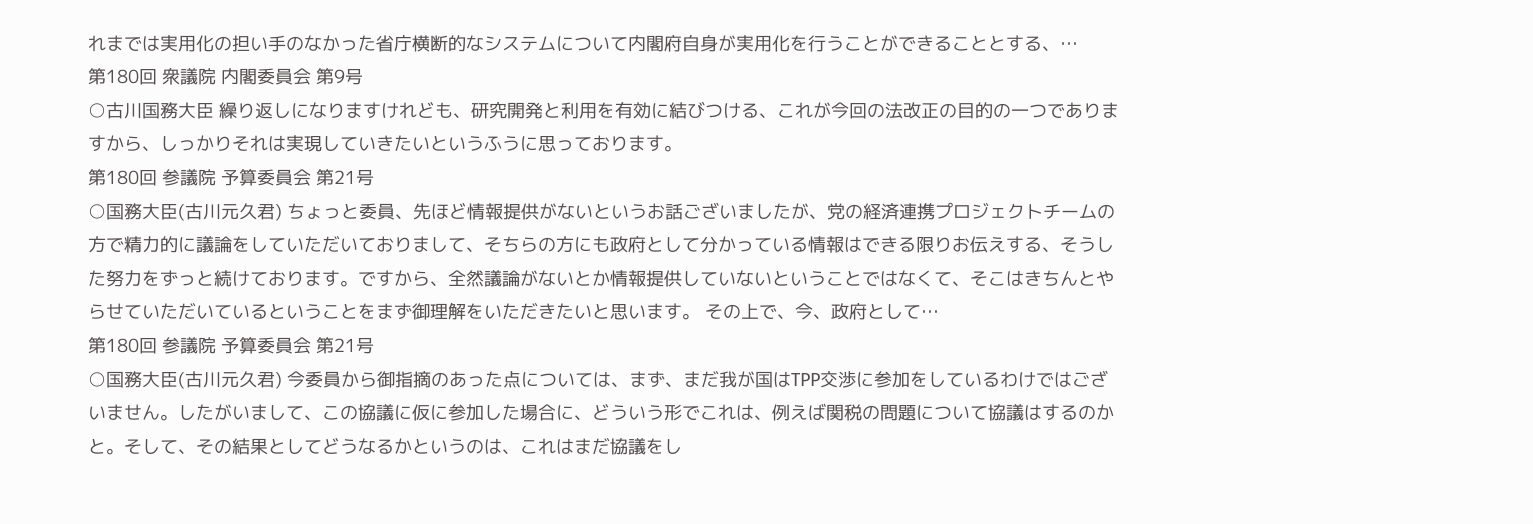れまでは実用化の担い手のなかった省庁横断的なシステムについて内閣府自身が実用化を行うことができることとする、…
第180回 衆議院 内閣委員会 第9号
○古川国務大臣 繰り返しになりますけれども、研究開発と利用を有効に結びつける、これが今回の法改正の目的の一つでありますから、しっかりそれは実現していきたいというふうに思っております。
第180回 参議院 予算委員会 第21号
○国務大臣(古川元久君) ちょっと委員、先ほど情報提供がないというお話ございましたが、党の経済連携プロジェクトチームの方で精力的に議論をしていただいておりまして、そちらの方にも政府として分かっている情報はできる限りお伝えする、そうした努力をずっと続けております。ですから、全然議論がないとか情報提供していないということではなくて、そこはきちんとやらせていただいているということをまず御理解をいただきたいと思います。 その上で、今、政府として…
第180回 参議院 予算委員会 第21号
○国務大臣(古川元久君) 今委員から御指摘のあった点については、まず、まだ我が国はTPP交渉に参加をしているわけではございません。したがいまして、この協議に仮に参加した場合に、どういう形でこれは、例えば関税の問題について協議はするのかと。そして、その結果としてどうなるかというのは、これはまだ協議をし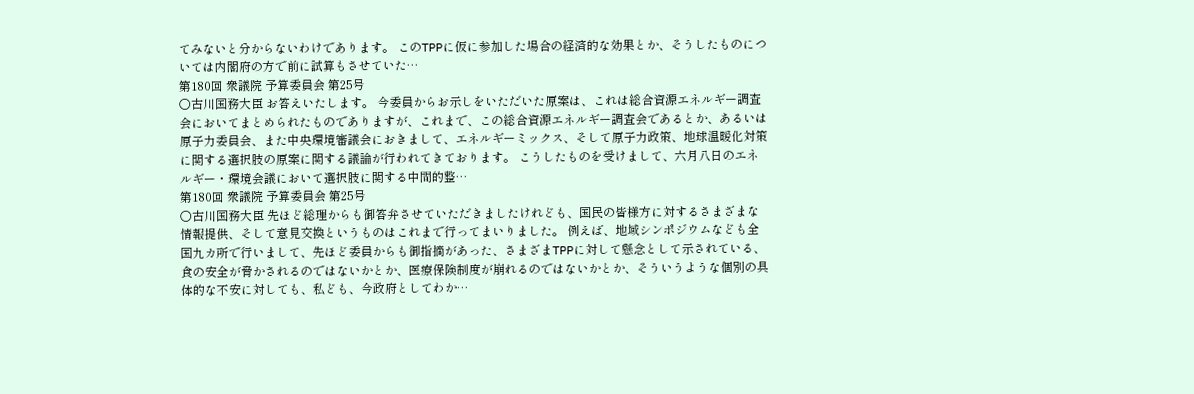てみないと分からないわけであります。 このTPPに仮に参加した場合の経済的な効果とか、そうしたものについては内閣府の方で前に試算もさせていた…
第180回 衆議院 予算委員会 第25号
○古川国務大臣 お答えいたします。 今委員からお示しをいただいた原案は、これは総合資源エネルギー調査会においてまとめられたものでありますが、これまで、この総合資源エネルギー調査会であるとか、あるいは原子力委員会、また中央環境審議会におきまして、エネルギーミックス、そして原子力政策、地球温暖化対策に関する選択肢の原案に関する議論が行われてきております。 こうしたものを受けまして、六月八日のエネルギー・環境会議において選択肢に関する中間的整…
第180回 衆議院 予算委員会 第25号
○古川国務大臣 先ほど総理からも御答弁させていただきましたけれども、国民の皆様方に対するさまざまな情報提供、そして意見交換というものはこれまで行ってまいりました。 例えば、地域シンポジウムなども全国九カ所で行いまして、先ほど委員からも御指摘があった、さまざまTPPに対して懸念として示されている、食の安全が脅かされるのではないかとか、医療保険制度が崩れるのではないかとか、そういうような個別の具体的な不安に対しても、私ども、今政府としてわか…